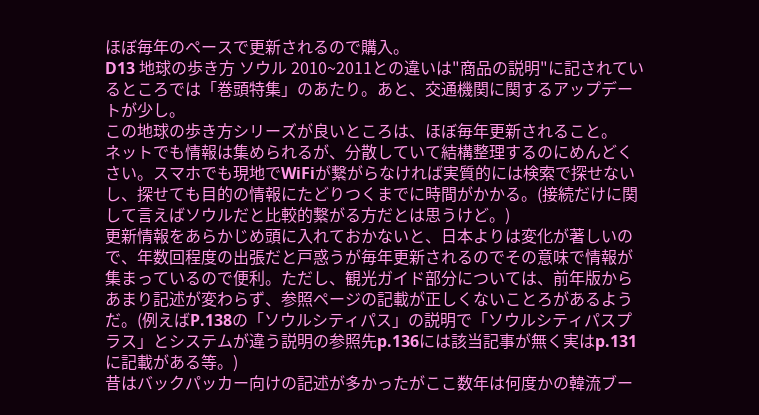ほぼ毎年のペースで更新されるので購入。
D13 地球の歩き方 ソウル 2010~2011との違いは"商品の説明"に記されているところでは「巻頭特集」のあたり。あと、交通機関に関するアップデートが少し。
この地球の歩き方シリーズが良いところは、ほぼ毎年更新されること。
ネットでも情報は集められるが、分散していて結構整理するのにめんどくさい。スマホでも現地でWiFiが繋がらなければ実質的には検索で探せないし、探せても目的の情報にたどりつくまでに時間がかかる。(接続だけに関して言えばソウルだと比較的繋がる方だとは思うけど。)
更新情報をあらかじめ頭に入れておかないと、日本よりは変化が著しいので、年数回程度の出張だと戸惑うが毎年更新されるのでその意味で情報が集まっているので便利。ただし、観光ガイド部分については、前年版からあまり記述が変わらず、参照ページの記載が正しくないことろがあるようだ。(例えばP.138の「ソウルシティパス」の説明で「ソウルシティパスプラス」とシステムが違う説明の参照先p.136には該当記事が無く実はp.131に記載がある等。)
昔はバックパッカー向けの記述が多かったがここ数年は何度かの韓流ブー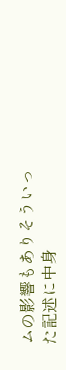ムの影響もありそういった記述に中身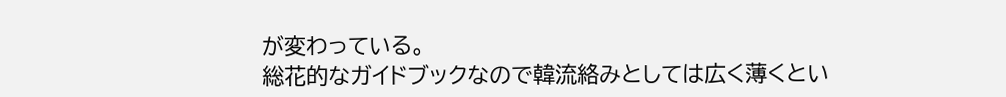が変わっている。
総花的なガイドブックなので韓流絡みとしては広く薄くとい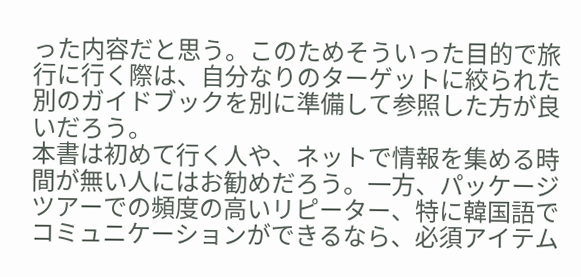った内容だと思う。このためそういった目的で旅行に行く際は、自分なりのターゲットに絞られた別のガイドブックを別に準備して参照した方が良いだろう。
本書は初めて行く人や、ネットで情報を集める時間が無い人にはお勧めだろう。一方、パッケージツアーでの頻度の高いリピーター、特に韓国語でコミュニケーションができるなら、必須アイテム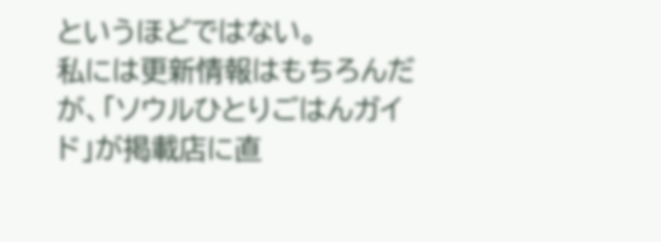というほどではない。
私には更新情報はもちろんだが、「ソウルひとりごはんガイド」が掲載店に直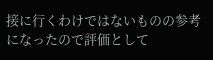接に行くわけではないものの参考になったので評価として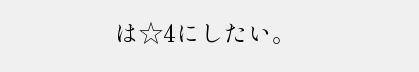は☆4にしたい。